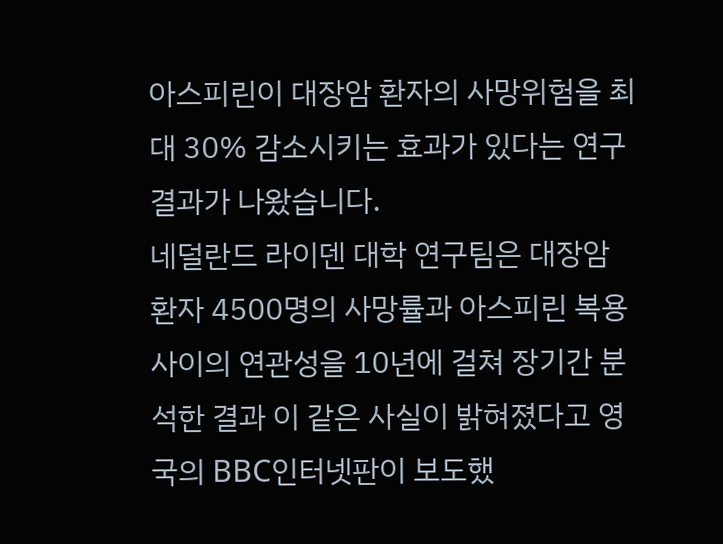아스피린이 대장암 환자의 사망위험을 최대 30% 감소시키는 효과가 있다는 연구결과가 나왔습니다.
네덜란드 라이덴 대학 연구팀은 대장암 환자 4500명의 사망률과 아스피린 복용 사이의 연관성을 10년에 걸쳐 장기간 분석한 결과 이 같은 사실이 밝혀졌다고 영국의 BBC인터넷판이 보도했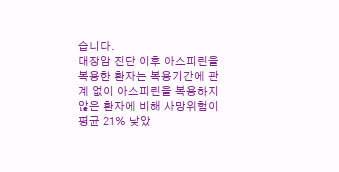습니다.
대장암 진단 이후 아스피린을 복용한 환자는 복용기간에 관계 없이 아스피린을 복용하지 않은 환자에 비해 사망위험이 평균 21% 낮았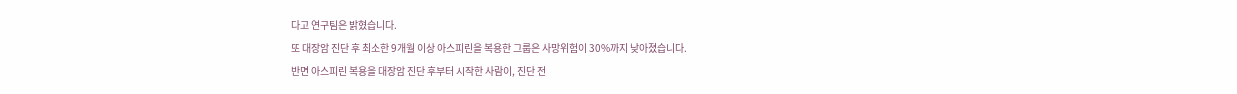다고 연구팀은 밝혔습니다.
또 대장암 진단 후 최소한 9개월 이상 아스피린을 복용한 그룹은 사망위험이 30%까지 낮아졌습니다.
반면 아스피린 복용을 대장암 진단 후부터 시작한 사람이, 진단 전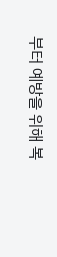부터 예방을 위해 복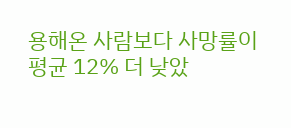용해온 사람보다 사망률이 평균 12% 더 낮았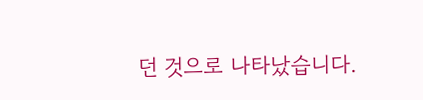던 것으로 나타났습니다.